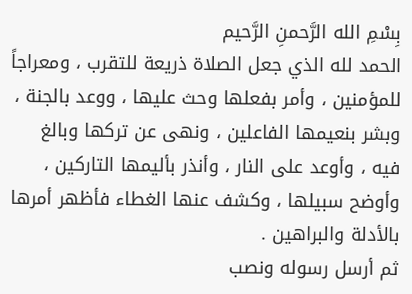بِسْمِ الله الرَّحمنِ الرَّحيم
الحمد لله الذي جعل الصلاة ذريعة للتقرب ، ومعراجاً للمؤمنين ، وأمر بفعلها وحث عليها ، ووعد بالجنة ، وبشر بنعيمها الفاعلين ، ونهى عن تركها وبالغ فيه ، وأوعد على النار ، وأنذر بأليمها التاركين ، وأوضح سبيلها ، وكشف عنها الغطاء فأظهر أمرها بالأدلة والبراهين .
ثم أرسل رسوله ونصب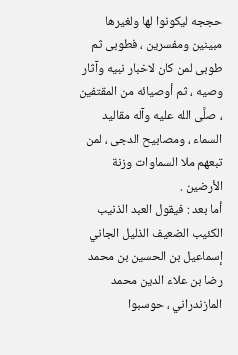حججه ليكونوا لها ولغيرها مبينين ومفسرين ، فطوبى ثم طوبى لمن كان لاخبار نبيه وآثار وصيه ، ثم أوصيائه من المقتفين ، صلَّى الله عليه وآله مقاليد السماء ، ومصابيح الدجى ، لمن تبعهم ملا السماوات وزنة الأرضين .
أما بعد : فيقول العبد الذنيب الكئيب الضعيف الذليل الجاني إسماعيل بن الحسين بن محمد رضا بن علاء الدين محمد المازندراني ، حوسبوا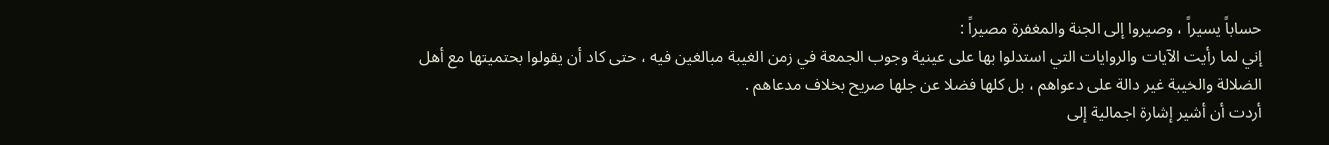حساباً يسيراً ، وصيروا إلى الجنة والمغفرة مصيراً :
إني لما رأيت الآيات والروايات التي استدلوا بها على عينية وجوب الجمعة في زمن الغيبة مبالغين فيه ، حتى كاد أن يقولوا بحتميتها مع أهل الضلالة والخيبة غير دالة على دعواهم ، بل كلها فضلا عن جلها صريح بخلاف مدعاهم .
أردت أن أشير إشارة اجمالية إلى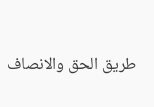طريق الحق والانصاف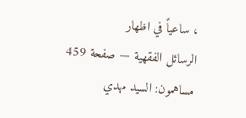، ساعياً في اظهار
الرسائل الفقهية — صفحة 459
مساهمون: السيد مهدي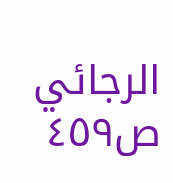الرجائي
ص٤٥٩